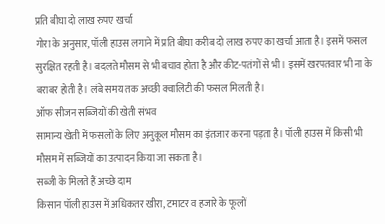प्रति बीघा दो लाख रुपए खर्चा
गोरा के अनुसार, पॉली हाउस लगाने में प्रति बीघा करीब दो लाख रुपए का खर्चा आता है। इसमें फसल सुरक्षित रहती है। बदलते मौसम से भी बचाव होता है और कीट-पतंगों से भी। इसमें खरपतवार भी ना के बराबर होती है। लंबे समय तक अच्छी क्वालिटी की फसल मिलती है।
ऑफ सीजन सब्जियों की खेती संभव
सामान्य खेती में फसलों के लिए अनुकूल मौसम का इंतजार करना पड़ता है। पॉली हाउस में किसी भी मौसम में सब्जियों का उत्पादन किया जा सकता है।
सब्जी के मिलते हैं अच्छे दाम
किसान पॉली हाउस में अधिकतर खीरा, टमाटर व हजारे के फूलों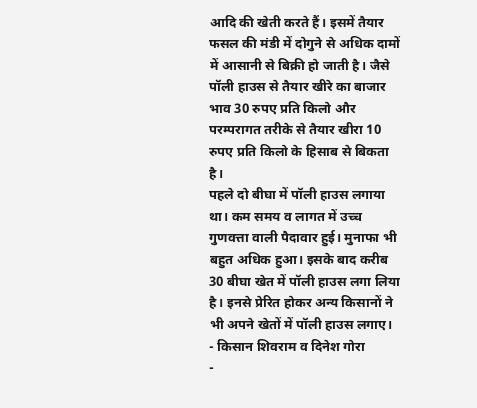आदि की खेती करते हैं। इसमें तैयार फसल की मंडी में दोगुने से अधिक दामों में आसानी से बिक्री हो जाती है। जैसे पॉली हाउस से तैयार खीरे का बाजार भाव 30 रुपए प्रति किलो और परम्परागत तरीके से तैयार खीरा 10 रुपए प्रति किलो के हिसाब से बिकता है।
पहले दो बीघा में पॉली हाउस लगाया था। कम समय व लागत में उच्च गुणवत्ता वाली पैदावार हुई। मुनाफा भी बहुत अधिक हुआ। इसके बाद करीब 30 बीघा खेत में पॉली हाउस लगा लिया है। इनसे प्रेरित होकर अन्य किसानों ने भी अपने खेतों में पॉली हाउस लगाए।
- किसान शिवराम व दिनेश गोरा
-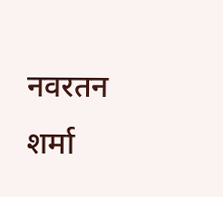नवरतन शर्मा